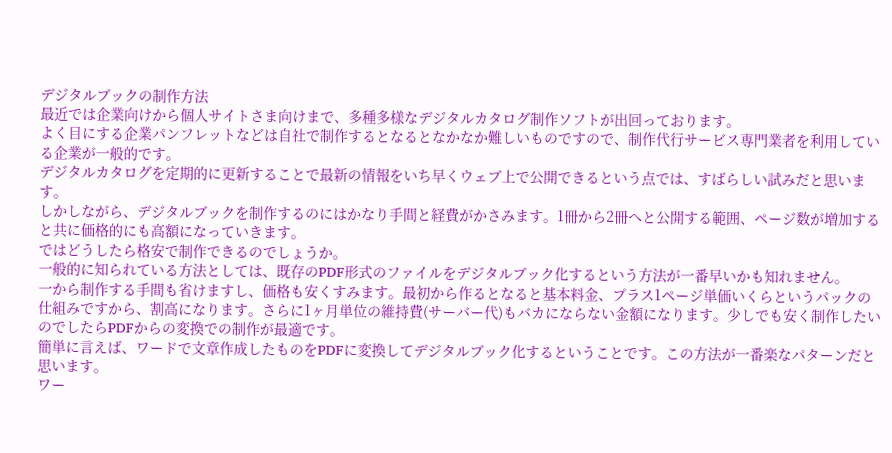デジタルブックの制作方法
最近では企業向けから個人サイトさま向けまで、多種多様なデジタルカタログ制作ソフトが出回っております。
よく目にする企業パンフレットなどは自社で制作するとなるとなかなか難しいものですので、制作代行サービス専門業者を利用している企業が一般的です。
デジタルカタログを定期的に更新することで最新の情報をいち早くウェブ上で公開できるという点では、すばらしい試みだと思います。
しかしながら、デジタルブックを制作するのにはかなり手間と経費がかさみます。1冊から2冊へと公開する範囲、ページ数が増加すると共に価格的にも高額になっていきます。
ではどうしたら格安で制作できるのでしょうか。
一般的に知られている方法としては、既存のPDF形式のファイルをデジタルブック化するという方法が一番早いかも知れません。
一から制作する手間も省けますし、価格も安くすみます。最初から作るとなると基本料金、プラス1ページ単価いくらというパックの仕組みですから、割高になります。さらに1ヶ月単位の維持費(サーバー代)もバカにならない金額になります。少しでも安く制作したいのでしたらPDFからの変換での制作が最適です。
簡単に言えば、ワードで文章作成したものをPDFに変換してデジタルブック化するということです。この方法が一番楽なパターンだと思います。
ワー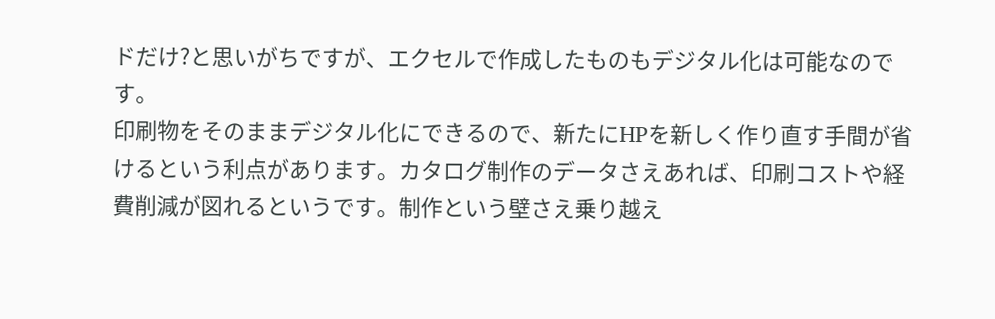ドだけ?と思いがちですが、エクセルで作成したものもデジタル化は可能なのです。
印刷物をそのままデジタル化にできるので、新たにHPを新しく作り直す手間が省けるという利点があります。カタログ制作のデータさえあれば、印刷コストや経費削減が図れるというです。制作という壁さえ乗り越え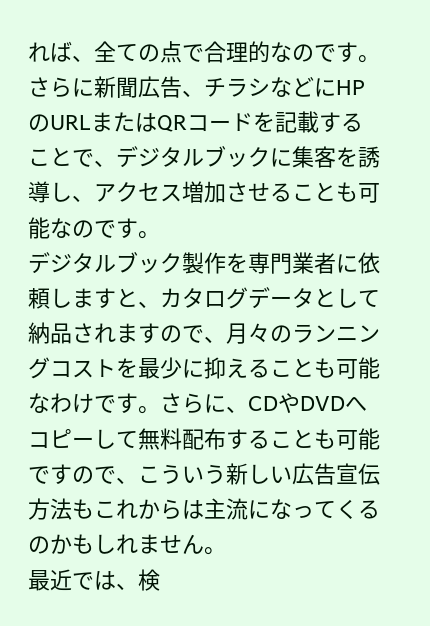れば、全ての点で合理的なのです。
さらに新聞広告、チラシなどにHPのURLまたはQRコードを記載することで、デジタルブックに集客を誘導し、アクセス増加させることも可能なのです。
デジタルブック製作を専門業者に依頼しますと、カタログデータとして納品されますので、月々のランニングコストを最少に抑えることも可能なわけです。さらに、CDやDVDへコピーして無料配布することも可能ですので、こういう新しい広告宣伝方法もこれからは主流になってくるのかもしれません。
最近では、検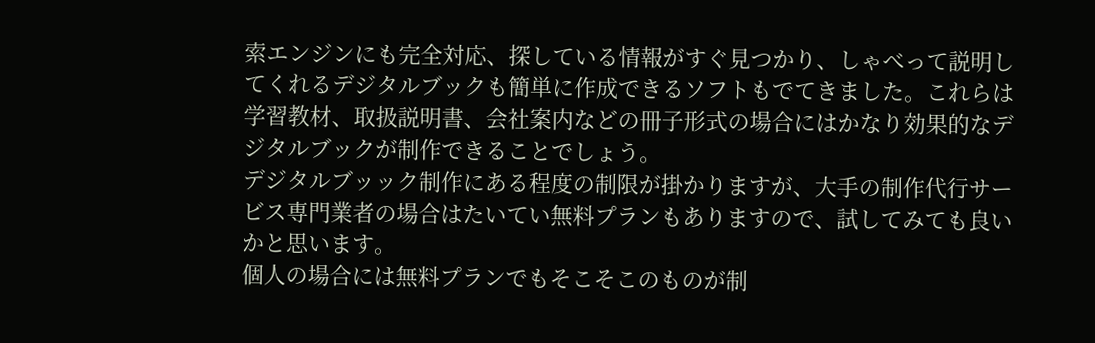索エンジンにも完全対応、探している情報がすぐ見つかり、しゃべって説明してくれるデジタルブックも簡単に作成できるソフトもでてきました。これらは学習教材、取扱説明書、会社案内などの冊子形式の場合にはかなり効果的なデジタルブックが制作できることでしょう。
デジタルブッック制作にある程度の制限が掛かりますが、大手の制作代行サービス専門業者の場合はたいてい無料プランもありますので、試してみても良いかと思います。
個人の場合には無料プランでもそこそこのものが制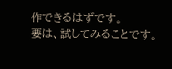作できるはずです。
要は、試してみることです。